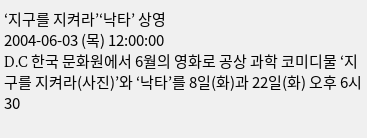‘지구를 지켜라’‘낙타’ 상영
2004-06-03 (목) 12:00:00
D.C 한국 문화원에서 6월의 영화로 공상 과학 코미디물 ‘지구를 지켜라(사진)’와 ‘낙타’를 8일(화)과 22일(화) 오후 6시30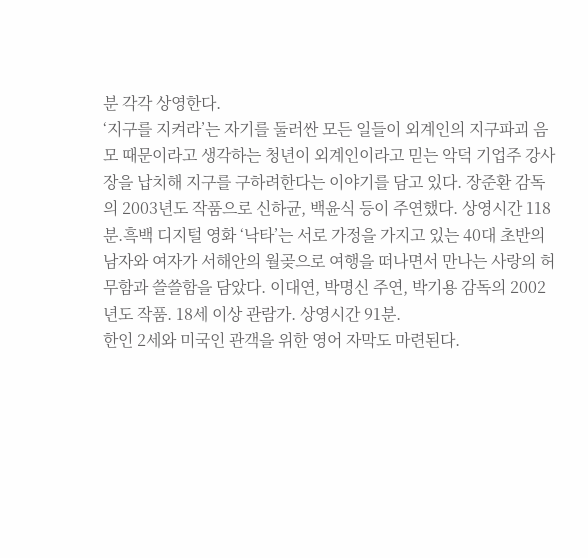분 각각 상영한다.
‘지구를 지켜라’는 자기를 둘러싼 모든 일들이 외계인의 지구파괴 음모 때문이라고 생각하는 청년이 외계인이라고 믿는 악덕 기업주 강사장을 납치해 지구를 구하려한다는 이야기를 담고 있다. 장준환 감독의 2003년도 작품으로 신하균, 백윤식 등이 주연했다. 상영시간 118분.흑백 디지털 영화 ‘낙타’는 서로 가정을 가지고 있는 40대 초반의 남자와 여자가 서해안의 월곶으로 여행을 떠나면서 만나는 사랑의 허무함과 쓸쓸함을 담았다. 이대연, 박명신 주연, 박기용 감독의 2002년도 작품. 18세 이상 관람가. 상영시간 91분.
한인 2세와 미국인 관객을 위한 영어 자막도 마련된다.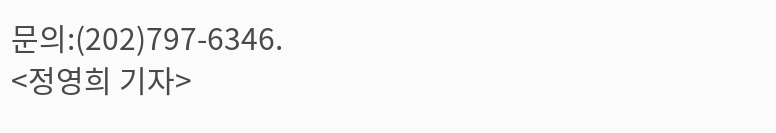문의:(202)797-6346.
<정영희 기자>